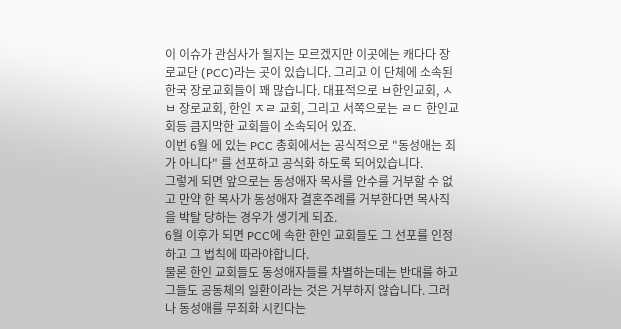이 이슈가 관심사가 될지는 모르겠지만 이곳에는 캐다다 장로교단 (PCC)라는 곳이 있습니다. 그리고 이 단체에 소속된 한국 장로교회들이 꽤 많습니다. 대표적으로 ㅂ한인교회, ㅅㅂ 장로교회, 한인 ㅈㄹ 교회, 그리고 서쪽으로는 ㄹㄷ 한인교회등 큼지막한 교회들이 소속되어 있죠.
이번 6월 에 있는 PCC 총회에서는 공식적으로 "동성애는 죄가 아니다" 를 선포하고 공식화 하도록 되어있습니다.
그렇게 되면 앞으로는 동성애자 목사를 안수를 거부할 수 없고 만약 한 목사가 동성애자 결혼주례를 거부한다면 목사직을 박탈 당하는 경우가 생기게 되죠.
6월 이후가 되면 PCC에 속한 한인 교회들도 그 선포를 인정하고 그 법칙에 따라야합니다.
물론 한인 교회들도 동성애자들를 차별하는데는 반대를 하고 그들도 공동체의 일환이라는 것은 거부하지 않습니다. 그러나 동성애를 무죄화 시킨다는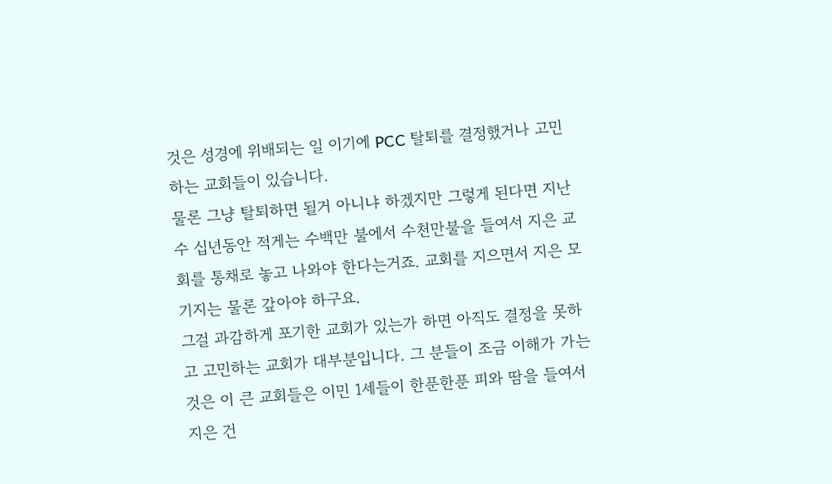것은 성경에 위배되는 일 이기에 PCC 탈퇴를 결정했거나 고민하는 교회들이 있습니다.
물론 그냥 탈퇴하면 될거 아니냐 하겠지만 그렇게 된다면 지난 수 십년동안 적게는 수백만 불에서 수천만불을 들여서 지은 교회를 통채로 놓고 나와야 한다는거죠. 교회를 지으면서 지은 모기지는 물론 갚아야 하구요.
그걸 과감하게 포기한 교회가 있는가 하면 아직도 결정을 못하고 고민하는 교회가 대부분입니다. 그 분들이 조금 이해가 가는것은 이 큰 교회들은 이민 1세들이 한푼한푼 피와 땀을 들여서 지은 건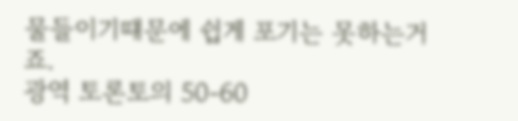물들이기떄문에 쉽게 포기는 못하는거죠.
광역 토론토의 50-60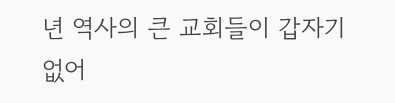년 역사의 큰 교회들이 갑자기 없어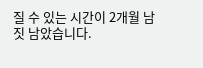질 수 있는 시간이 2개월 남짓 남았습니다.